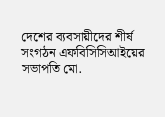দেশের ব্যবসায়ীদের শীর্ষ সংগঠন এফবিসিসিআইয়ের সভাপতি মো.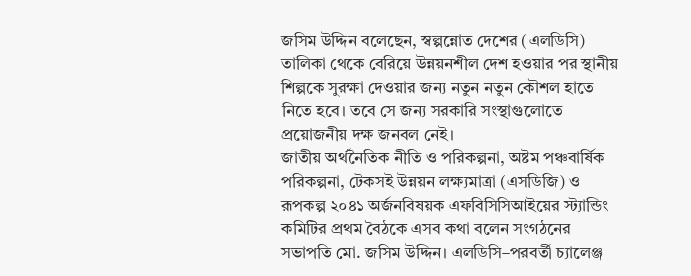জসিম উদ্দিন বলেছেন, স্বল্পন্নোত দেশের (এলডিসি) তালিকা থেকে বেরিয়ে উন্নয়নশীল দেশ হওয়ার পর স্থানীয় শিল্পকে সুরক্ষা দেওয়ার জন্য নতুন নতুন কৌশল হাতে নিতে হবে। তবে সে জন্য সরকারি সংস্থাগুলোতে প্রয়োজনীয় দক্ষ জনবল নেই।
জাতীয় অর্থনৈতিক নীতি ও পরিকল্পনা, অষ্টম পঞ্চবার্ষিক পরিকল্পনা, টেকসই উন্নয়ন লক্ষ্যমাত্রা (এসডিজি) ও রূপকল্প ২০৪১ অর্জনবিষয়ক এফবিসিসিআইয়ের স্ট্যান্ডিং কমিটির প্রথম বৈঠকে এসব কথা বলেন সংগঠনের সভাপতি মো. জসিম উদ্দিন। এলডিসি–পরবর্তী চ্যালেঞ্জ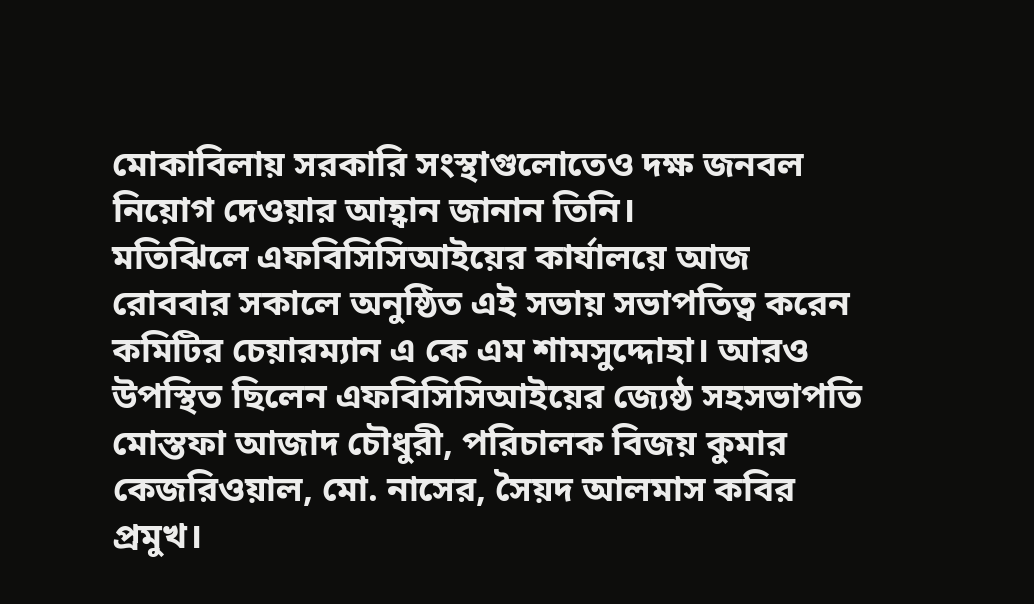মোকাবিলায় সরকারি সংস্থাগুলোতেও দক্ষ জনবল নিয়োগ দেওয়ার আহ্বান জানান তিনি।
মতিঝিলে এফবিসিসিআইয়ের কার্যালয়ে আজ রোববার সকালে অনুষ্ঠিত এই সভায় সভাপতিত্ব করেন কমিটির চেয়ারম্যান এ কে এম শামসুদ্দোহা। আরও উপস্থিত ছিলেন এফবিসিসিআইয়ের জ্যেষ্ঠ সহসভাপতি মোস্তফা আজাদ চৌধুরী, পরিচালক বিজয় কুমার কেজরিওয়াল, মো. নাসের, সৈয়দ আলমাস কবির প্রমুখ।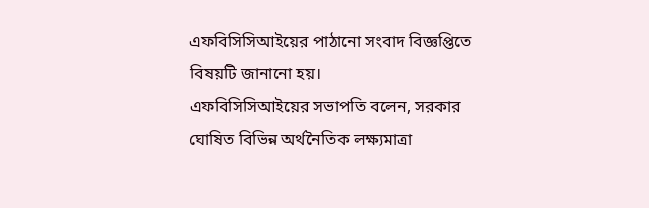এফবিসিসিআইয়ের পাঠানো সংবাদ বিজ্ঞপ্তিতে বিষয়টি জানানো হয়।
এফবিসিসিআইয়ের সভাপতি বলেন, সরকার ঘোষিত বিভিন্ন অর্থনৈতিক লক্ষ্যমাত্রা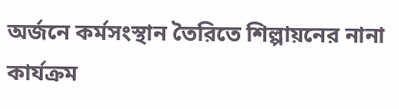অর্জনে কর্মসংস্থান তৈরিতে শিল্পায়নের নানা কার্যক্রম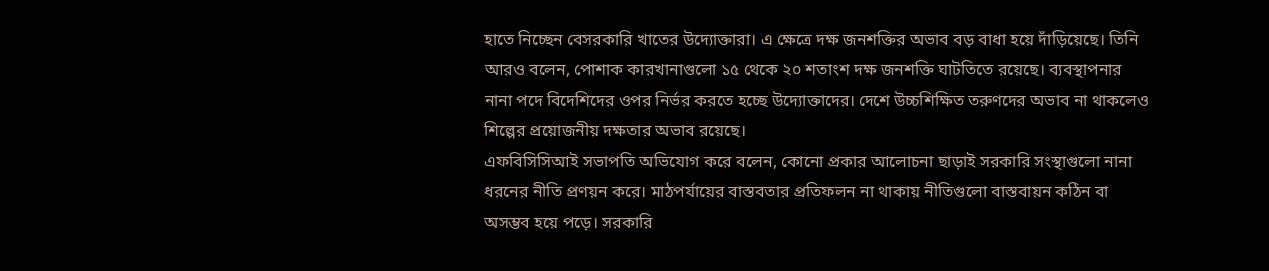হাতে নিচ্ছেন বেসরকারি খাতের উদ্যোক্তারা। এ ক্ষেত্রে দক্ষ জনশক্তির অভাব বড় বাধা হয়ে দাঁড়িয়েছে। তিনি আরও বলেন, পোশাক কারখানাগুলো ১৫ থেকে ২০ শতাংশ দক্ষ জনশক্তি ঘাটতিতে রয়েছে। ব্যবস্থাপনার নানা পদে বিদেশিদের ওপর নির্ভর করতে হচ্ছে উদ্যোক্তাদের। দেশে উচ্চশিক্ষিত তরুণদের অভাব না থাকলেও শিল্পের প্রয়োজনীয় দক্ষতার অভাব রয়েছে।
এফবিসিসিআই সভাপতি অভিযোগ করে বলেন, কোনো প্রকার আলোচনা ছাড়াই সরকারি সংস্থাগুলো নানা ধরনের নীতি প্রণয়ন করে। মাঠপর্যায়ের বাস্তবতার প্রতিফলন না থাকায় নীতিগুলো বাস্তবায়ন কঠিন বা অসম্ভব হয়ে পড়ে। সরকারি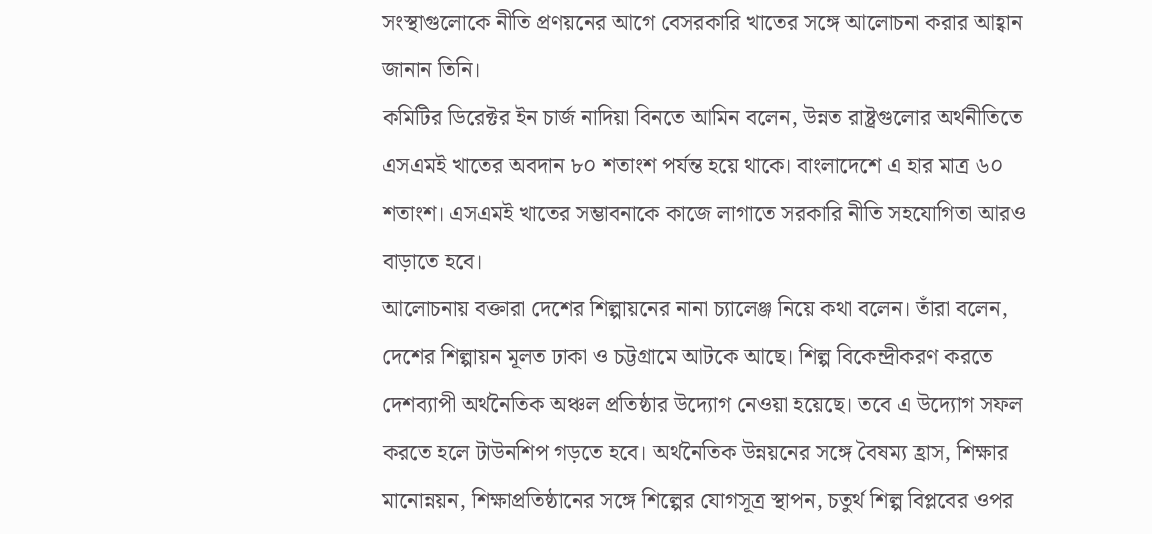সংস্থাগুলোকে নীতি প্রণয়নের আগে বেসরকারি খাতের সঙ্গে আলোচনা করার আহ্বান জানান তিনি।
কমিটির ডিরেক্টর ইন চার্জ নাদিয়া বিনতে আমিন বলেন, উন্নত রাষ্ট্রগুলোর অর্থনীতিতে এসএমই খাতের অবদান ৮০ শতাংশ পর্যন্ত হয়ে থাকে। বাংলাদেশে এ হার মাত্র ৬০ শতাংশ। এসএমই খাতের সম্ভাবনাকে কাজে লাগাতে সরকারি নীতি সহযোগিতা আরও বাড়াতে হবে।
আলোচনায় বক্তারা দেশের শিল্পায়নের নানা চ্যালেঞ্জ নিয়ে কথা বলেন। তাঁরা বলেন, দেশের শিল্পায়ন মূলত ঢাকা ও চট্টগ্রামে আটকে আছে। শিল্প বিকেন্দ্রীকরণ করতে দেশব্যাপী অর্থনৈতিক অঞ্চল প্রতিষ্ঠার উদ্যোগ নেওয়া হয়েছে। তবে এ উদ্যোগ সফল করতে হলে টাউনশিপ গড়তে হবে। অর্থনৈতিক উন্নয়নের সঙ্গে বৈষম্য হ্রাস, শিক্ষার মানোন্নয়ন, শিক্ষাপ্রতিষ্ঠানের সঙ্গে শিল্পের যোগসূত্র স্থাপন, চতুর্থ শিল্প বিপ্লবের ওপর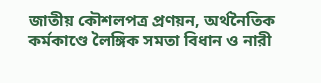জাতীয় কৌশলপত্র প্রণয়ন, অর্থনৈতিক কর্মকাণ্ডে লৈঙ্গিক সমতা বিধান ও নারী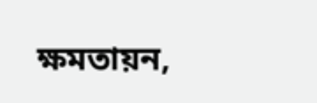ক্ষমতায়ন,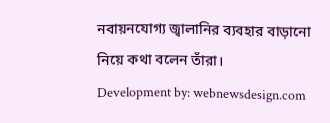নবায়নযোগ্য জ্বালানির ব্যবহার বাড়ানো নিয়ে কথা বলেন তাঁরা।
Development by: webnewsdesign.com